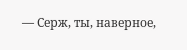— Серж, ты, наверное,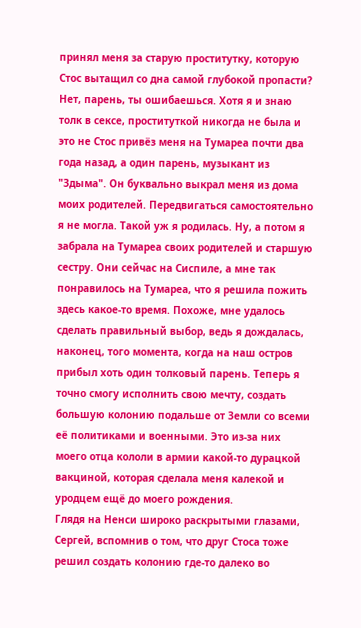принял меня за старую проститутку, которую Стос вытащил со дна самой глубокой пропасти? Нет, парень, ты ошибаешься. Хотя я и знаю толк в сексе, проституткой никогда не была и это не Стос привёз меня на Тумареа почти два года назад, а один парень, музыкант из "Здыма". Он буквально выкрал меня из дома моих родителей. Передвигаться самостоятельно я не могла. Такой уж я родилась. Ну, а потом я забрала на Тумареа своих родителей и старшую сестру. Они сейчас на Сиспиле, а мне так понравилось на Тумареа, что я решила пожить здесь какое-то время. Похоже, мне удалось сделать правильный выбор, ведь я дождалась, наконец, того момента, когда на наш остров прибыл хоть один толковый парень. Теперь я точно смогу исполнить свою мечту, создать большую колонию подальше от Земли со всеми её политиками и военными. Это из-за них моего отца кололи в армии какой-то дурацкой вакциной, которая сделала меня калекой и уродцем ещё до моего рождения.
Глядя на Ненси широко раскрытыми глазами, Сергей, вспомнив о том, что друг Стоса тоже решил создать колонию где-то далеко во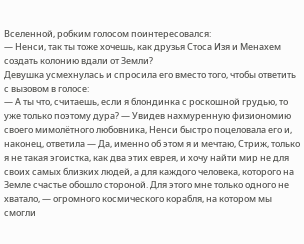Вселенной, робким голосом поинтересовался:
— Ненси, так ты тоже хочешь, как друзья Стоса Изя и Менахем создать колонию вдали от Земли?
Девушка усмехнулась и спросила его вместо того, чтобы ответить с вызовом в голосе:
— А ты что, считаешь, если я блондинка с роскошной грудью, то уже только поэтому дура? — Увидев нахмуренную физиономию своего мимолётного любовника, Ненси быстро поцеловала его и, наконец, ответила — Да, именно об этом я и мечтаю, Стриж, только я не такая эгоистка, как два этих еврея, и хочу найти мир не для своих самых близких людей, а для каждого человека, которого на Земле счастье обошло стороной. Для этого мне только одного не хватало, — огромного космического корабля, на котором мы смогли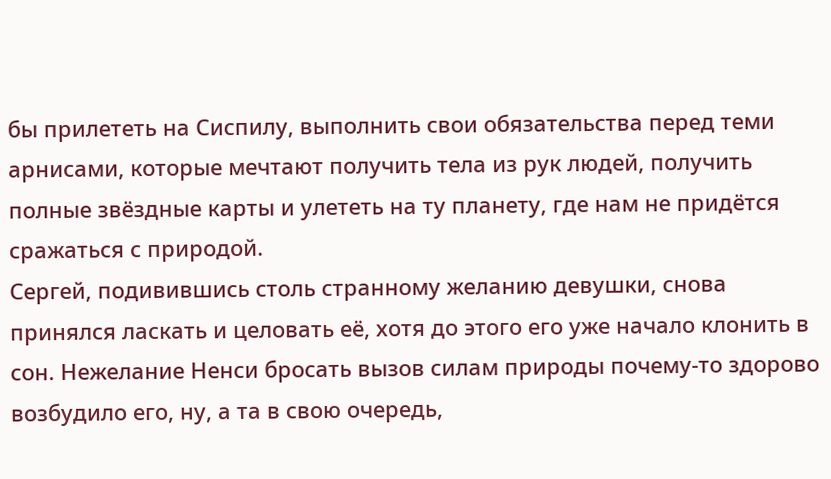бы прилететь на Сиспилу, выполнить свои обязательства перед теми арнисами, которые мечтают получить тела из рук людей, получить полные звёздные карты и улететь на ту планету, где нам не придётся сражаться с природой.
Сергей, подивившись столь странному желанию девушки, снова принялся ласкать и целовать её, хотя до этого его уже начало клонить в сон. Нежелание Ненси бросать вызов силам природы почему-то здорово возбудило его, ну, а та в свою очередь,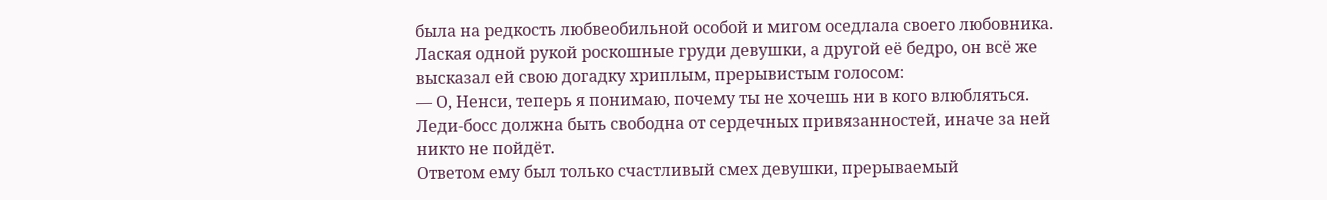была на редкость любвеобильной особой и мигом оседлала своего любовника. Лаская одной рукой роскошные груди девушки, а другой её бедро, он всё же высказал ей свою догадку хриплым, прерывистым голосом:
— О, Ненси, теперь я понимаю, почему ты не хочешь ни в кого влюбляться. Леди-босс должна быть свободна от сердечных привязанностей, иначе за ней никто не пойдёт.
Ответом ему был только счастливый смех девушки, прерываемый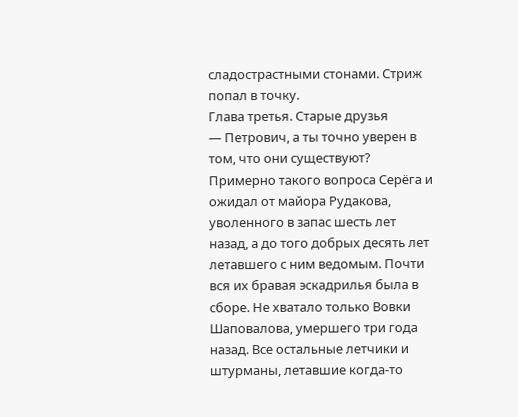сладострастными стонами. Стриж попал в точку.
Глава третья. Старые друзья
— Петрович, а ты точно уверен в том, что они существуют?
Примерно такого вопроса Серёга и ожидал от майора Рудакова, уволенного в запас шесть лет назад, а до того добрых десять лет летавшего с ним ведомым. Почти вся их бравая эскадрилья была в сборе. Не хватало только Вовки Шаповалова, умершего три года назад. Все остальные летчики и штурманы, летавшие когда-то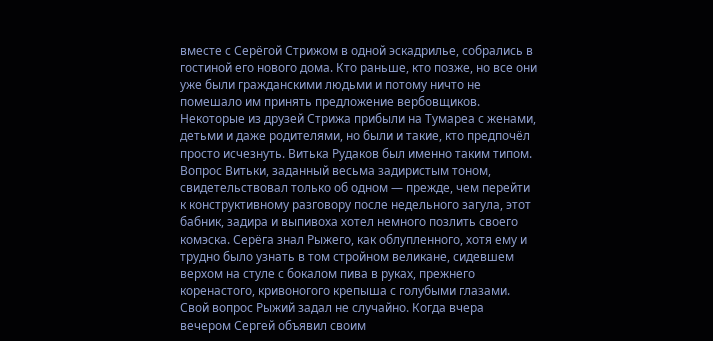вместе с Серёгой Стрижом в одной эскадрилье, собрались в гостиной его нового дома. Кто раньше, кто позже, но все они уже были гражданскими людьми и потому ничто не помешало им принять предложение вербовщиков. Некоторые из друзей Стрижа прибыли на Тумареа с женами, детьми и даже родителями, но были и такие, кто предпочёл просто исчезнуть. Витька Рудаков был именно таким типом.
Вопрос Витьки, заданный весьма задиристым тоном, свидетельствовал только об одном — прежде, чем перейти к конструктивному разговору после недельного загула, этот бабник, задира и выпивоха хотел немного позлить своего комэска. Серёга знал Рыжего, как облупленного, хотя ему и трудно было узнать в том стройном великане, сидевшем верхом на стуле с бокалом пива в руках, прежнего коренастого, кривоногого крепыша с голубыми глазами. Свой вопрос Рыжий задал не случайно. Когда вчера вечером Сергей объявил своим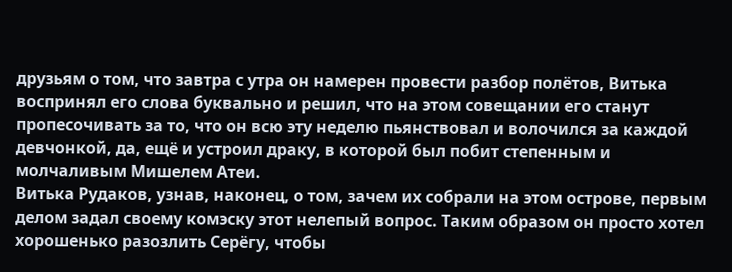друзьям о том, что завтра с утра он намерен провести разбор полётов, Витька воспринял его слова буквально и решил, что на этом совещании его станут пропесочивать за то, что он всю эту неделю пьянствовал и волочился за каждой девчонкой, да, ещё и устроил драку, в которой был побит степенным и молчаливым Мишелем Атеи.
Витька Рудаков, узнав, наконец, о том, зачем их собрали на этом острове, первым делом задал своему комэску этот нелепый вопрос. Таким образом он просто хотел хорошенько разозлить Серёгу, чтобы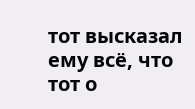тот высказал ему всё, что тот о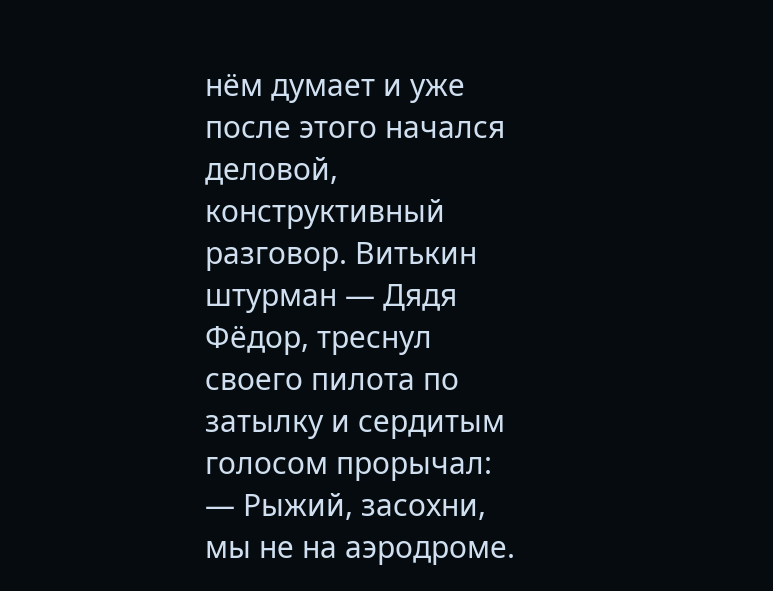нём думает и уже после этого начался деловой, конструктивный разговор. Витькин штурман — Дядя Фёдор, треснул своего пилота по затылку и сердитым голосом прорычал:
— Рыжий, засохни, мы не на аэродроме.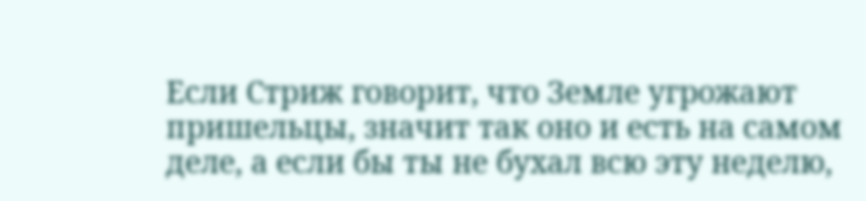Если Стриж говорит, что Земле угрожают пришельцы, значит так оно и есть на самом деле, а если бы ты не бухал всю эту неделю,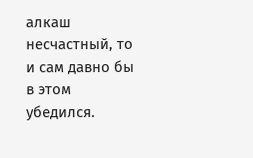алкаш несчастный, то и сам давно бы в этом убедился.